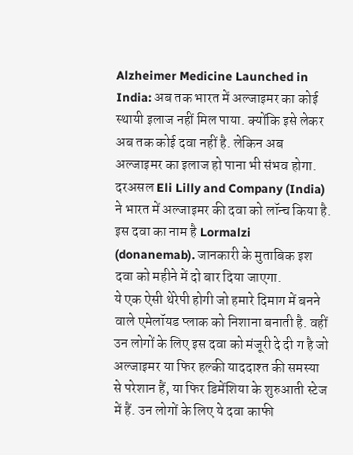Alzheimer Medicine Launched in India: अब तक भारत में अल्जाइमर का कोई स्थायी इलाज नहीं मिल पाया. क्योंकि इसे लेकर अब तक कोई दवा नहीं है. लेकिन अब अल्जाइमर का इलाज हो पाना भी संभव होगा. दरअसल Eli Lilly and Company (India) ने भारत में अल्जाइमर की दवा को लॉन्च किया है. इस दवा का नाम है Lormalzi (donanemab). जानकारी के मुताबिक इश दवा को महीने में दो बार दिया जाएगा.
ये एक ऐसी थेरेपी होगी जो हमारे दिमाग में बनने वाले एमेलॉयड प्लाक को निशाना बनाती है. वहीं उन लोगों के लिए इस दवा को मंजूरी दे दी ग है जो अल्जाइमर या फिर हल्की याददाश्त की समस्या से परेशान हैं, या फिर डिमेंशिया के शुरुआती स्टेज में हैं. उन लोगों के लिए ये दवा काफी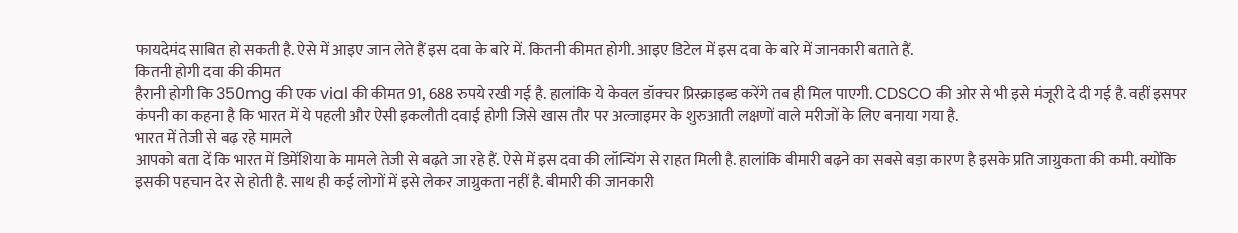फायदेमंद साबित हो सकती है. ऐसे में आइए जान लेते हैं इस दवा के बारे में. कितनी कीमत होगी. आइए डिटेल में इस दवा के बारे में जानकारी बताते हैं.
कितनी होगी दवा की कीमत
हैरानी होगी कि 350mg की एक vial की कीमत 91, 688 रुपये रखी गई है. हालांकि ये केवल डॉक्चर प्रिस्क्राइब्ड करेंगे तब ही मिल पाएगी. CDSCO की ओर से भी इसे मंजूरी दे दी गई है. वहीं इसपर कंपनी का कहना है कि भारत में ये पहली और ऐसी इकलौती दवाई होगी जिसे खास तौर पर अल्जाइमर के शुरुआती लक्षणों वाले मरीजों के लिए बनाया गया है.
भारत में तेजी से बढ़ रहे मामले
आपको बता दें कि भारत में डिमेंशिया के मामले तेजी से बढ़ते जा रहे हैं. ऐसे में इस दवा की लॉन्चिंग से राहत मिली है. हालांकि बीमारी बढ़ने का सबसे बड़ा कारण है इसके प्रति जाग्रुकता की कमी. क्योंकि इसकी पहचान देर से होती है. साथ ही कई लोगों में इसे लेकर जाग्रुकता नहीं है. बीमारी की जानकारी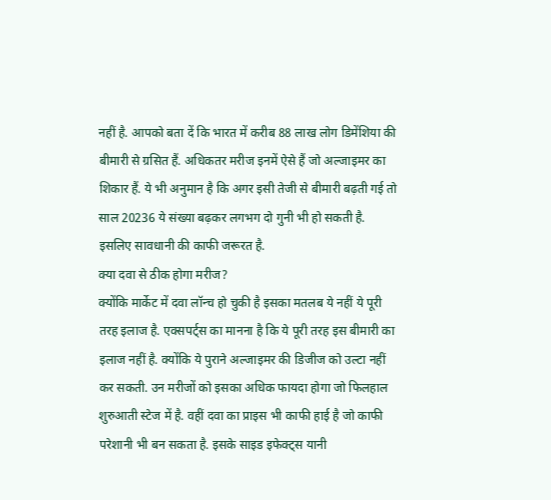नहीं है. आपको बता दें कि भारत में करीब 88 लाख लोग डिमेंशिया की बीमारी से ग्रसित हैं. अधिकतर मरीज इनमें ऐसे हैं जो अल्जाइमर का शिकार हैं. ये भी अनुमान है कि अगर इसी तेजी से बीमारी बढ़ती गई तो साल 20236 ये संख्या बढ़कर लगभग दो गुनी भी हो सकती है. इसलिए सावधानी की काफी जरूरत है.
क्या दवा से ठीक होगा मरीज?
क्योंकि मार्केट में दवा लॉन्च हो चुकी है इसका मतलब ये नहीं ये पूरी तरह इलाज है. एक्सपर्ट्स का मानना है कि ये पूरी तरह इस बीमारी का इलाज नहीं है. क्योंकि ये पुराने अल्जाइमर की डिजीज को उल्टा नहीं कर सकती. उन मरीजों को इसका अधिक फायदा होगा जो फिलहाल शुरुआती स्टेज में है. वहीं दवा का प्राइस भी काफी हाई है जो काफी परेशानी भी बन सकता है. इसके साइड इफेक्ट्स यानी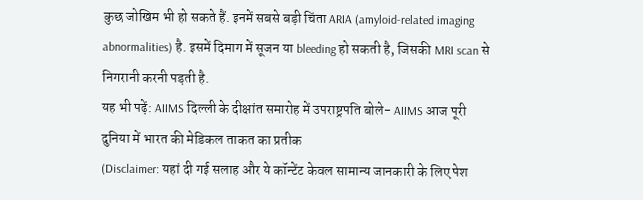कुछ जोखिम भी हो सकते हैं. इनमें सबसे बड़ी चिंता ARIA (amyloid-related imaging abnormalities) है. इसमें दिमाग में सूजन या bleeding हो सकती है, जिसकी MRI scan से निगरानी करनी पड़ती है.
यह भी पढ़ें: AIIMS दिल्ली के दीक्षांत समारोह में उपराष्ट्रपति बोले- AIIMS आज पूरी दुनिया में भारत की मेडिकल ताकत का प्रतीक
(Disclaimer: यहां दी गई सलाह और ये कॉन्टेंट केवल सामान्य जानकारी के लिए पेश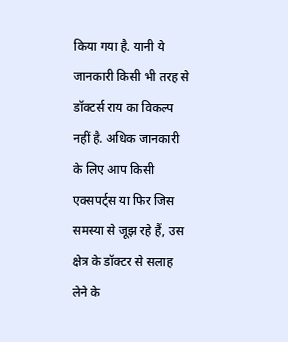किया गया है. यानी ये जानकारी किसी भी तरह से डॉक्टर्स राय का विकल्प नहीं है. अधिक जानकारी के लिए आप किसी एक्सपर्ट्स या फिर जिस समस्या से जूझ रहे हैं, उस क्षेत्र के डॉक्टर से सलाह लेने के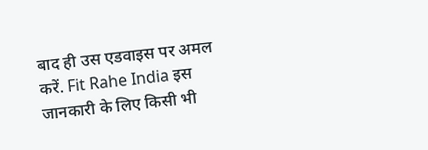बाद ही उस एडवाइस पर अमल करें. Fit Rahe India इस जानकारी के लिए किसी भी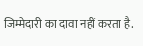जिम्मेदारी का दावा नहीं करता है.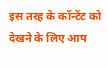इस तरह के कॉन्टेंट को देखने के लिए आप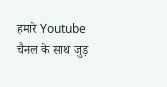हमारे Youtube चैनल के साथ जुड़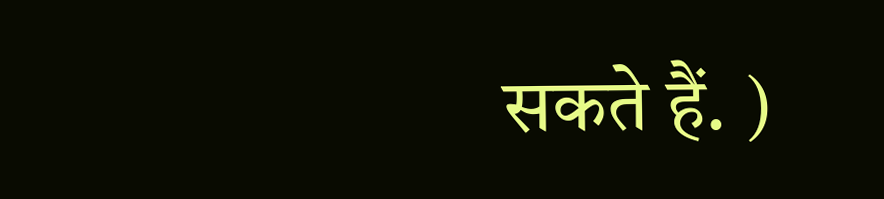सकते हैं. )